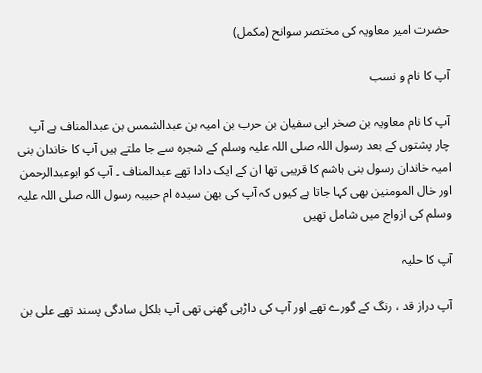حضرت امیر معاویہ کی مختصر سوانح (مکمل)

آپ کا نام و نسب

آپ کا نام معاویہ بن صخر ابی سفیان بن حرب بن امیہ بن عبدالشمس بن عبدالمناف ہے آپ چار پشتوں کے بعد رسول اللہ صلی اللہ علیہ وسلم کے شجرہ سے جا ملتے ہیں آپ کا خاندان بنی امیہ خاندان رسول بنی ہاشم کا قریبی تھا ان کے ایک دادا تھے عبدالمناف ۔ آپ کو ابوعبدالرحمن اور خال المومنین بھی کہا جاتا ہے کیوں کہ آپ کی بھن سیدہ ام حبیبہ رسول اللہ صلی اللہ علیہ وسلم کی ازواج میں شامل تھیں

آپ کا حلیہ

آپ دراز قد ، رنگ کے گورے تھے اور آپ کی داڑہی گھنی تھی آپ بلکل سادگی پسند تھے علی بن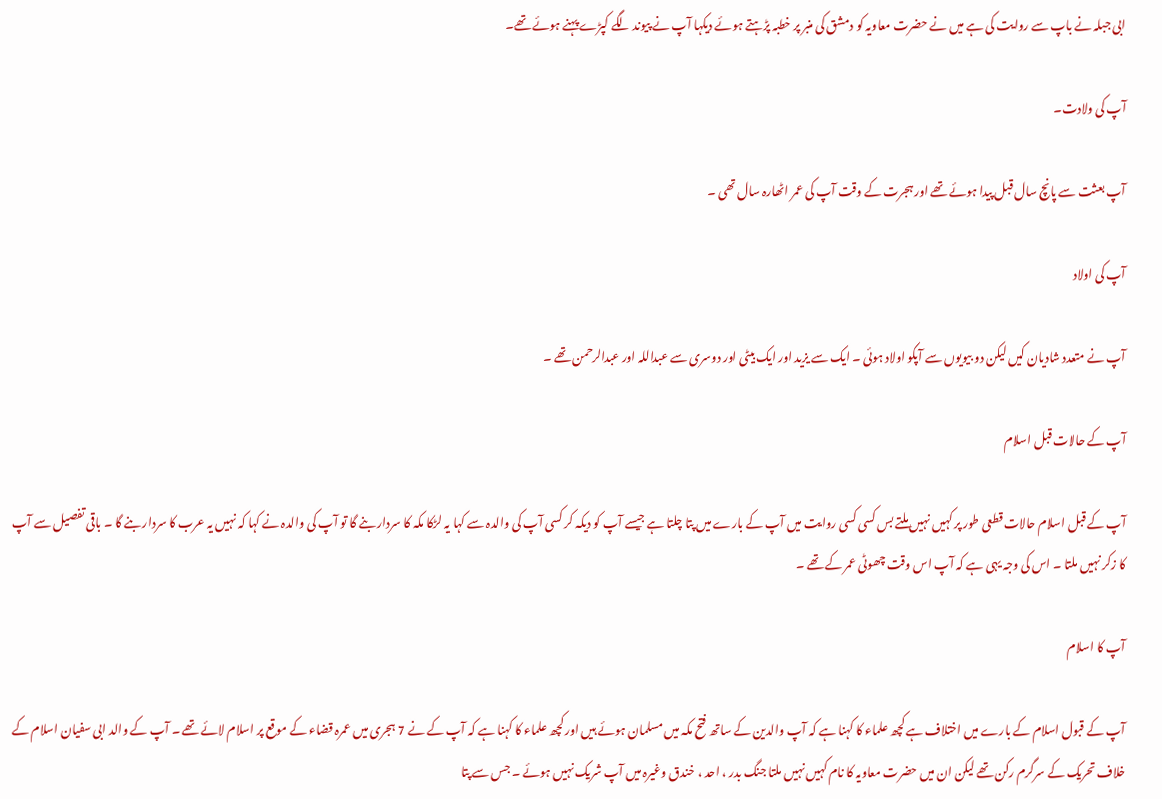ابی جبلہ نے باپ سے روایت کی ہے میں نے حضرت معاویہ کو دمشق کی منبر پر خطبہ پڑہتے ہوئے دیکہا آپ نے پیوند لگے کپڑے پہنے ہوئے تھے۔

آپ کی ولادت۔

آپ بعثت سے پانچ سال قبل پیدا ہوئے تھے اور ہجرت کے وقت آپ کی عمر اٹھارہ سال تھی ۔

آپ کی اولاد

آپ نے متعدد شادیان کیں لیکن دو بیویوں سے آپکو اولاد ہوئی ۔ ایک سے یزید اور ایک بیٹی اور دوسری سے عبداللہ اور عبدالرحمن تھے ۔

آپ کے حالات قبل اسلام

آپ کے قبل اسلام حالات قطعی طور پر کہیں نہیں ملتے بس کسی کسی روایت میں آپ کے بارے میں پتا چلتا ہے جیسے آپ کو دیکہ کر کسی آپ کی والدہ سے کہا یہ لڑکا مکہ کا سردار بنے گا تو آپ کی والدہ نے کہا کہ نہیں یہ عرب کا سردار بنے گا ۔ باقی تفصیل سے آپ کا زکر نہیں ملتا ۔ اس کی وجہ یہی ہے کہ آپ اس وقت چھوٹی عمر کے تھے ۔

آپ کا اسلام

آپ کے قبول اسلام کے بارے میں اختلاف ہے کچھ علماء کا کہنا ہے کہ آپ والدین کے ساتھ فتح مکہ میں مسلمان ہوئے ہیں اور کچھ علماء کا کہنا ہے کہ آپ کے نے 7 ہجری میں عمرہ قضاء کے موقع پر اسلام لائے تھے ۔ آپ کے والد ابی سفیان اسلام کے خلاف تحریک کے سرگرم رکن تھے لیکن ان میں حضرت معاویہ کا نام کہیں نہیں ملتا جنگ بدر ، احد ، خندق وغیرہ میں آپ شریک نہیں ہوئے ۔ جس سے پتا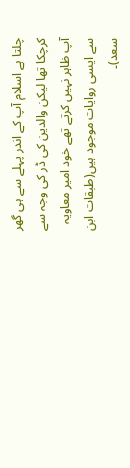چلتا ہے اسلام آپ کے اندر پہلے سے ہی گھر کرچکا تھا لیکن والدین کی ڈر کی وجہ سے آپ ظاہر نہیں کرتے تھے خود امیر معاویہ سے ایسی روایات موجود ہیں(طبقات ابن سعد)۔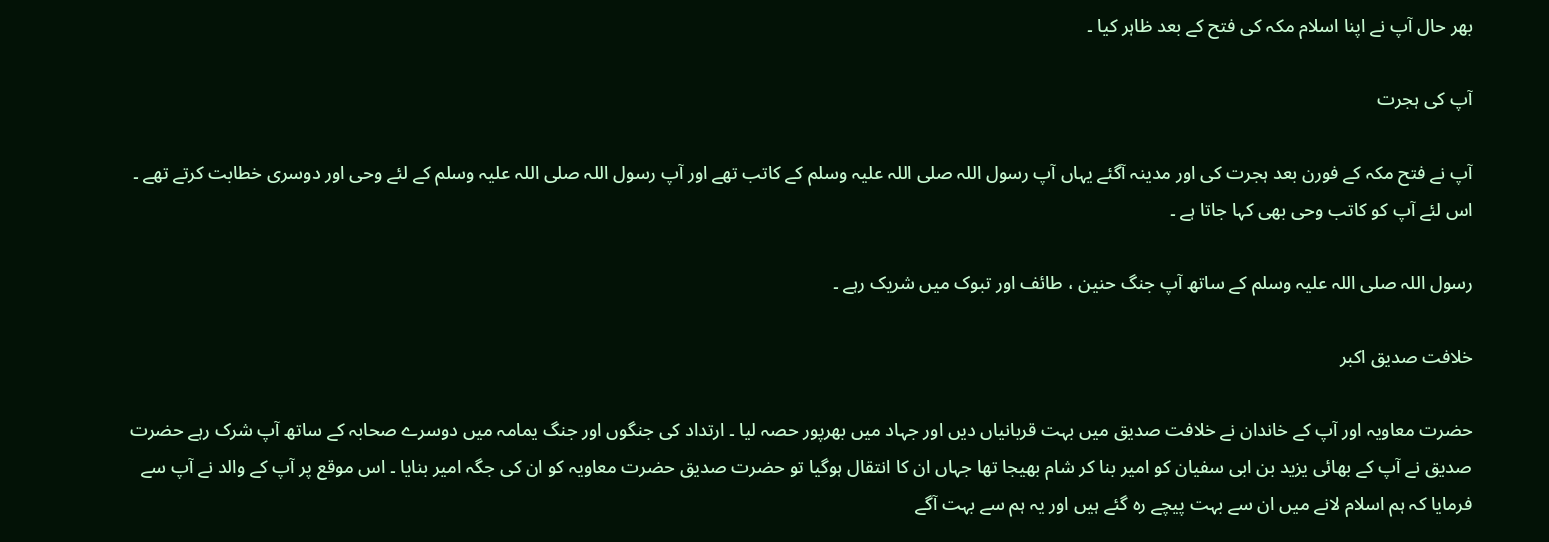بھر حال آپ نے اپنا اسلام مکہ کی فتح کے بعد ظاہر کیا ۔

آپ کی ہجرت

آپ نے فتح مکہ کے فورن بعد ہجرت کی اور مدینہ آگئے یہاں آپ رسول اللہ صلی اللہ علیہ وسلم کے کاتب تھے اور آپ رسول اللہ صلی اللہ علیہ وسلم کے لئے وحی اور دوسری خطابت کرتے تھے ۔ اس لئے آپ کو کاتب وحی بھی کہا جاتا ہے ۔

رسول اللہ صلی اللہ علیہ وسلم کے ساتھ آپ جنگ حنین ، طائف اور تبوک میں شریک رہے ۔

خلافت صدیق اکبر

حضرت معاویہ اور آپ کے خاندان نے خلافت صدیق میں بہت قربانیاں دیں اور جہاد میں بھرپور حصہ لیا ۔ ارتداد کی جنگوں اور جنگ یمامہ میں دوسرے صحابہ کے ساتھ آپ شرک رہے حضرت صدیق نے آپ کے بھائی یزید بن ابی سفیان کو امیر بنا کر شام بھیجا تھا جہاں ان کا انتقال ہوگیا تو حضرت صدیق حضرت معاویہ کو ان کی جگہ امیر بنایا ۔ اس موقع پر آپ کے والد نے آپ سے فرمایا کہ ہم اسلام لانے میں ان سے بہت پیچے رہ گئے ہیں اور یہ ہم سے بہت آگے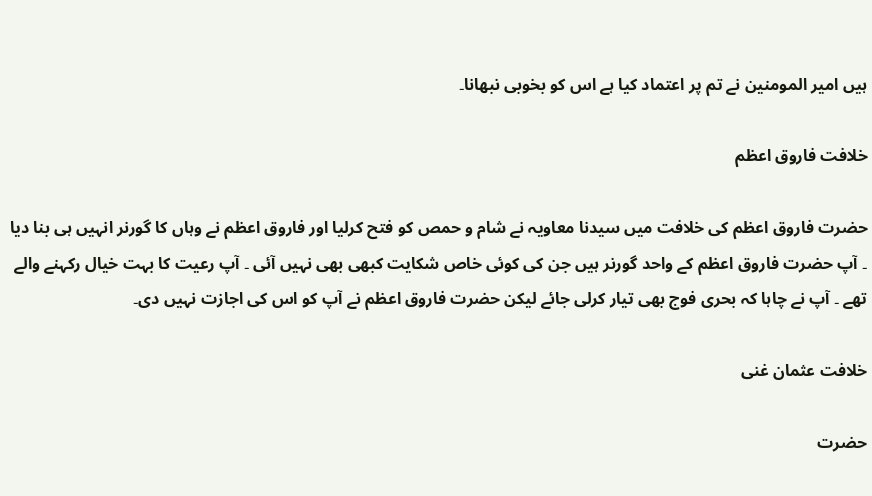ہیں امیر المومنین نے تم پر اعتماد کیا ہے اس کو بخوبی نبھانا۔

خلافت فاروق اعظم

حضرت فاروق اعظم کی خلافت میں سیدنا معاویہ نے شام و حمص کو فتح کرلیا اور فاروق اعظم نے وہاں کا گورنر انہیں ہی بنا دیا ۔ آپ حضرت فاروق اعظم کے واحد گورنر ہیں جن کی کوئی خاص شکایت کبھی بھی نہیں آئی ۔ آپ رعیت کا بہت خیال رکہنے والے تھے ۔ آپ نے چاہا کہ بحری فوج بھی تیار کرلی جائے لیکن حضرت فاروق اعظم نے آپ کو اس کی اجازت نہیں دی۔

خلافت عثمان غنی

حضرت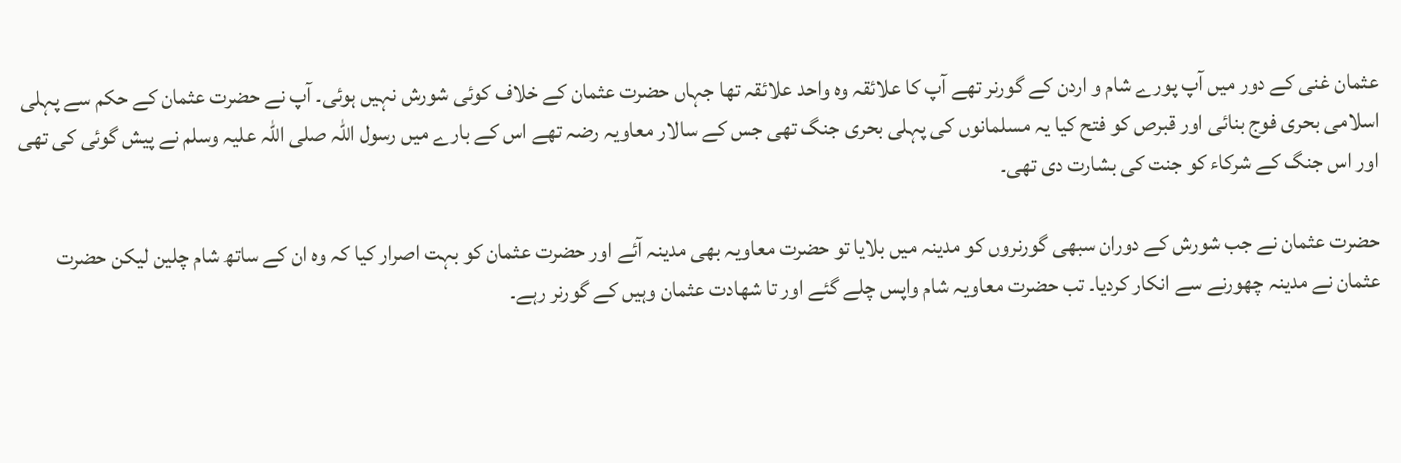عثمان غنی کے دور میں آپ پورے شام و اردن کے گورنر تھے آپ کا علائقہ وہ واحد علائقہ تھا جہاں حضرت عثمان کے خلاف کوئی شورش نہیں ہوئی۔ آپ نے حضرت عثمان کے حکم سے پہلی اسلامی بحری فوج بنائی اور قبرص کو فتح کیا یہ مسلمانوں کی پہلی بحری جنگ تھی جس کے سالار معاویہ رضہ تھے اس کے بارے میں رسول اللہ صلی اللہ علیہ وسلم نے پیش گوئی کی تھی اور اس جنگ کے شرکاء کو جنت کی بشارت دی تھی۔

حضرت عثمان نے جب شورش کے دوران سبھی گورنروں کو مدینہ میں بلایا تو حضرت معاویہ بھی مدینہ آئے اور حضرت عثمان کو بہت اصرار کیا کہ وہ ان کے ساتھ شام چلین لیکن حضرت عثمان نے مدینہ چھورنے سے انکار کردیا۔ تب حضرت معاویہ شام واپس چلے گئے اور تا شھادت عثمان وہیں کے گورنر رہے۔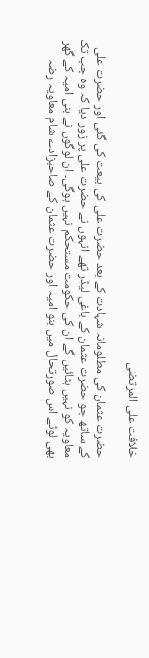خلافت علی المرتضی

حضرت عثمان کی مطلومانہ شہادت کے بعد حضرت علی کی بیعت کی گئی اور حضرت علی کے ساتھ جو حضرت عثمان کے باغی لیڈر تھے انہوں نے حضرت علی پر زور دیا کہ وہ جب تک معاویہ کو نہیں ہٹائیں گے ان کی حکومت مستحکم نہیں ہوگی۔ ان لوگوں نے بنی امیہ کے گھر بھی لوٹے اس صورتحال میں بنو امیہ اور حضرت عثمان کے صاحبزادے شام معاویہ رضہ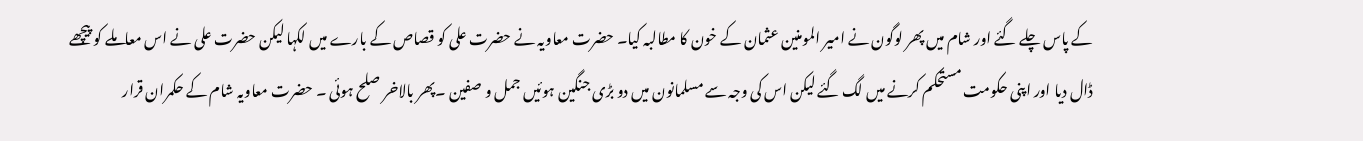کے پاس چلے گئے اور شام میں پھر لوگون نے امیر المومنین عثمان کے خون کا مطالبہ کیا۔ حضرت معاویہ نے حضرت علی کو قصاص کے بارے میں لکہا لیکن حضرت علی نے اس معاملے کو پیچھے ڈال دیا اور اپنی حکومت مستحکم کرنے میں لگ گئے لیکن اس کی وجہ سے مسلمانون میں دو بڑی جنگین ہوئیں جمل و صفین ۔پھر بالاخر صلح ہوئی ۔ حضرت معاویہ شام کے حکمران قرار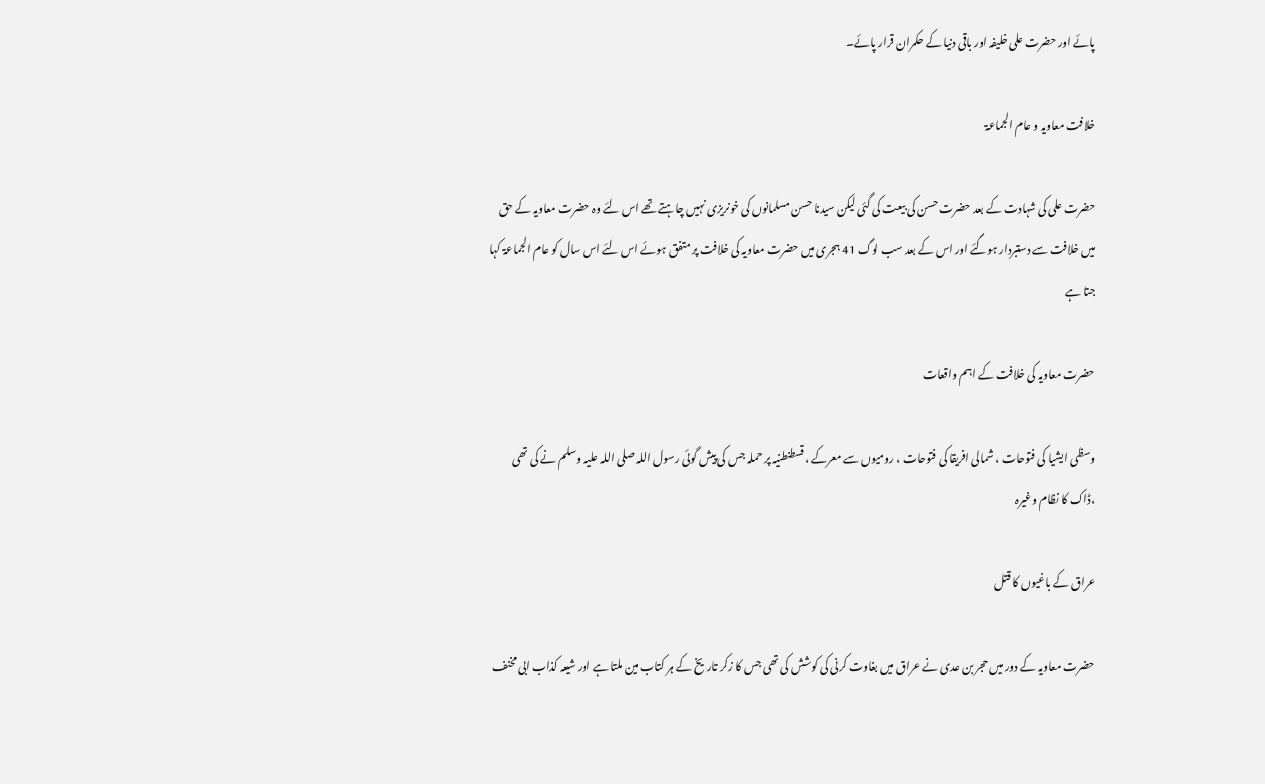پائے اور حضرت علی خلیفہ اور باقی دنیا کے حکمران قرار پائے۔

خلافت معاویہ و عام الجماعۃ

حضرت علی کی شہادت کے بعد حضرت حسن کی بیعت کی گئی لیکن سیدنا حسن مسلمانوں کی خونریزی نہیں چاہتے تھے اس لئے وہ حضرت معاویہ کے حق میں خلافت سے دستبردار ہوگئے اور اس کے بعد سب لوگ 41 ہجری میں حضرت معاویہ کی خلافت پر متفق ہوئے اس لئے اس سال کو عام الجماعۃ کہا جتا ہے

حضرت معاویہ کی خلافت کے اہم واقعات

وسظی ایشیا کی فتوحات ، شمالی افریقا کی فتوحات ، رومیوں سے معرکے ، قسطنطنیہ پر حملہ جس کی پیش گوئی رسول اللہ صلی اللہ علیہ وسلم نے کی تھی ،ڈاک کا نظام وغیرہ

عراق کے باغیوں کا قتل

حضرت معاویہ کے دور میں حجر بن عدی نے عراق میں بغاوت کرنی کی کوشش کی تھی جس کا زکر تاریخ کے ہر کتاب مین ملتا ہے اور شیعہ کذاب ابی مخنف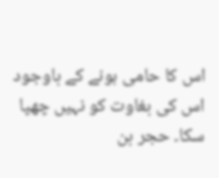اس کا حامی ہونے کے باوجود اس کی بغاوت کو نہیں چھپا سکا۔ حجر بن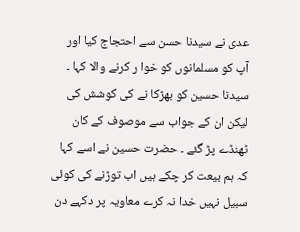عدی نے سیدنا حسن سے احتجاج کیا اور آپ کو مسلمانوں کو خوا ر کرنے والا کہا ۔ سیدنا حسین کو بھڑکا نے کی کوشش کی لیکن ان کے جواب سے موصوف کے کان ٹھنڈے پڑ گئے ۔ حضرت حسین نے اسے کہا کہ ہم بیعت کر چکے ہیں اب توڑنے کی کوئی سبیل نہیں خدا نہ کرے معاویہ پر دکہے دن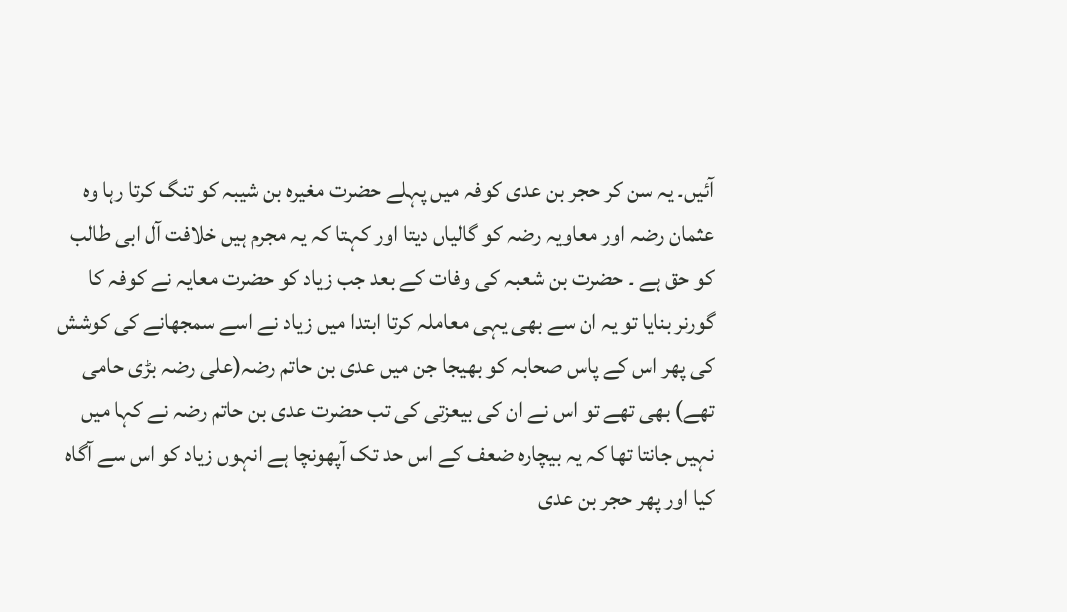آئیں۔ یہ سن کر حجر بن عدی کوفہ میں پہلے حضرت مغیرہ بن شیبہ کو تنگ کرتا رہا وہ عثمان رضہ اور معاویہ رضہ کو گالیاں دیتا اور کہتا کہ یہ مجرم ہیں خلافت آل ابی طالب کو حق ہے ۔ حضرت بن شعبہ کی وفات کے بعد جب زیاد کو حضرت معایہ نے کوفہ کا گورنر بنایا تو یہ ان سے بھی یہی معاملہ کرتا ابتدا میں زیاد نے اسے سمجھانے کی کوشش کی پھر اس کے پاس صحابہ کو بھیجا جن میں عدی بن حاتم رضہ(علی رضہ بڑی حامی تھے) بھی تھے تو اس نے ان کی بیعزتی کی تب حضرت عدی بن حاتم رضہ نے کہا میں نہیں جانتا تھا کہ یہ بیچارہ ضعف کے اس حد تک آپھونچا ہے انہوں زیاد کو اس سے آگاہ کیا اور پھر حجر بن عدی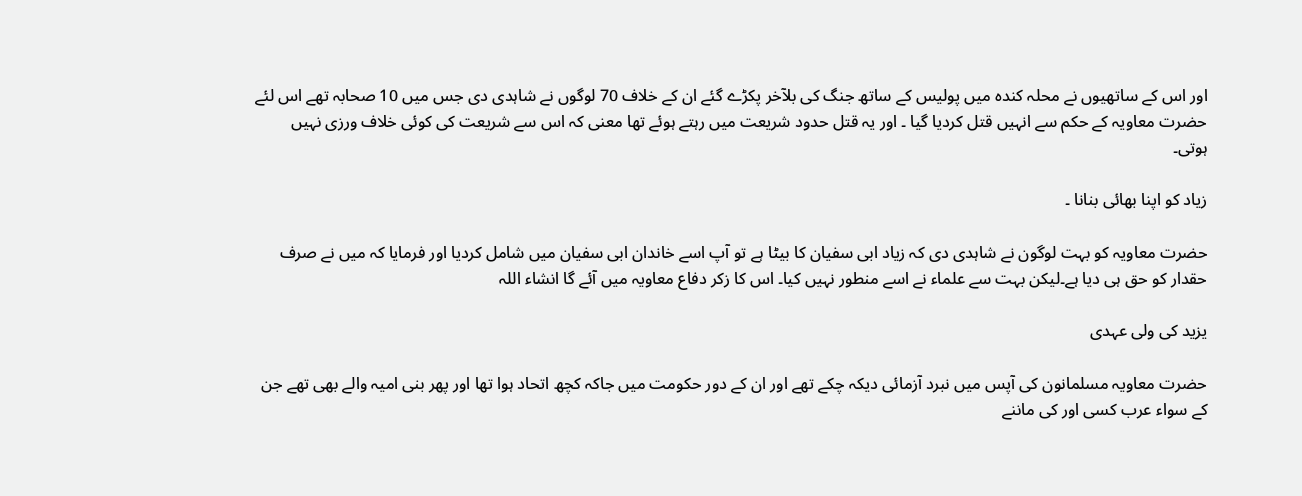اور اس کے ساتھیوں نے محلہ کندہ میں پولیس کے ساتھ جنگ کی بلآخر پکڑے گئے ان کے خلاف 70 لوگوں نے شاہدی دی جس میں 10 صحابہ تھے اس لئے حضرت معاویہ کے حکم سے انہیں قتل کردیا گیا ۔ اور یہ قتل حدود شریعت میں رہتے ہوئے تھا معنی کہ اس سے شریعت کی کوئی خلاف ورزی نہیں ہوتی۔

زیاد کو اپنا بھائی بنانا ۔

حضرت معاویہ کو بہت لوگون نے شاہدی دی کہ زیاد ابی سفیان کا بیٹا ہے تو آپ اسے خاندان ابی سفیان میں شامل کردیا اور فرمایا کہ میں نے صرف حقدار کو حق ہی دیا ہے۔لیکن بہت سے علماء نے اسے منطور نہیں کیا۔ اس کا زکر دفاع معاویہ میں آئے گا انشاء اللہ

یزید کی ولی عہدی

حضرت معاویہ مسلمانون کی آپس میں نبرد آزمائی دیکہ چکے تھے اور ان کے دور حکومت میں جاکہ کچھ اتحاد ہوا تھا اور پھر بنی امیہ والے بھی تھے جن کے سواء عرب کسی اور کی ماننے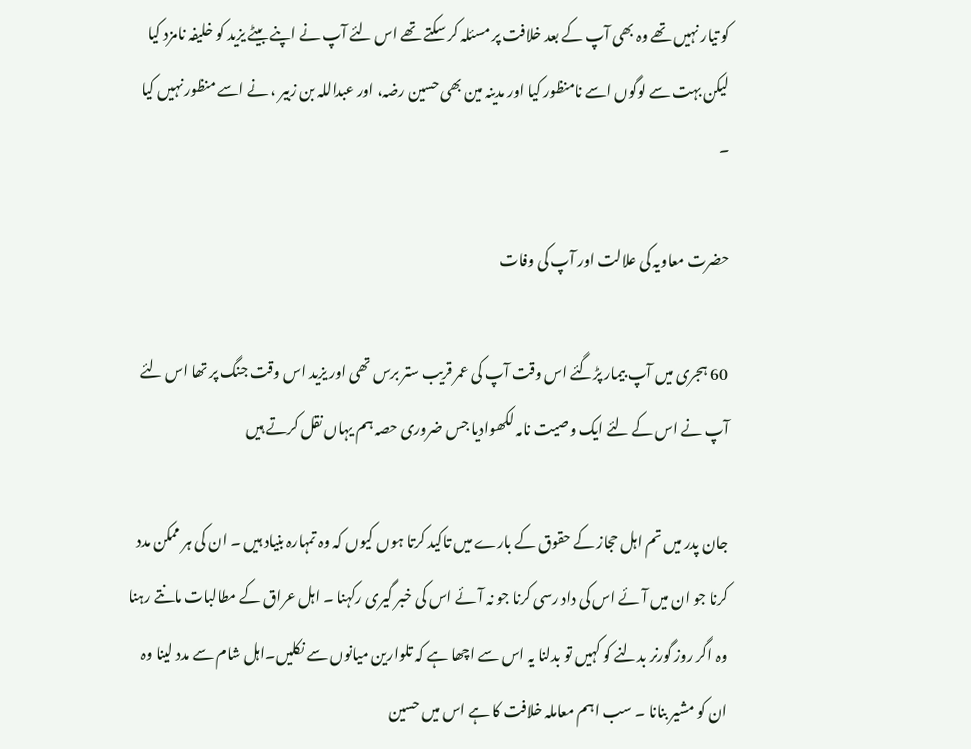کو تیار نہیں تھے وہ بھی آپ کے بعد خلافت پر مسئلہ کر سکتے تھے اس لئے آپ نے اپنے بیٹے یزید کو خلیفہ نامزد کیا لیکن بہت سے لوگوں اسے نامنظور کیا اور مدینہ مین بھی حسین رضہ، اور عبداللہ بن زبیر ، نے اسے منظور نہیں کیا ۔

حضرت معاویہ کی علالت اور آپ کی وفات

60 ہجری میں آپ بیمار پڑگئے اس وقت آپ کی عمر قریب ستر برس تھی اور یزید اس وقت جنگ پر تھا اس لئے آپ نے اس کے لئے ایک وصیت نامہ لکھوادیا جس ضروری حصہ ہم یہاں نقل کرتے ہیں

جان پدر میں تم اہل حجاز کے حقوق کے بارے میں تاکید کرتا ہوں کیوں کہ وہ تمہارہ بنیاد ہیں ۔ ان کی ہر ممکن مدد کرنا جو ان میں آئے اس کی داد رسی کرنا جو نہ آئے اس کی خبر گیری رکہنا ۔ اہل عراق کے مطالبات مانتے رہنا وہ اگر روز گورنر بدلنے کو کہیں تو بدلنا یہ اس سے اچھا ہے کہ تلوارین میانوں سے نکلیں۔اہل شام سے مدد لینا وہ ان کو مشیر بنانا ۔ سب اہم معاملہ خلافت کا ہے اس میں حسین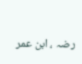رضہ ، ابن عمر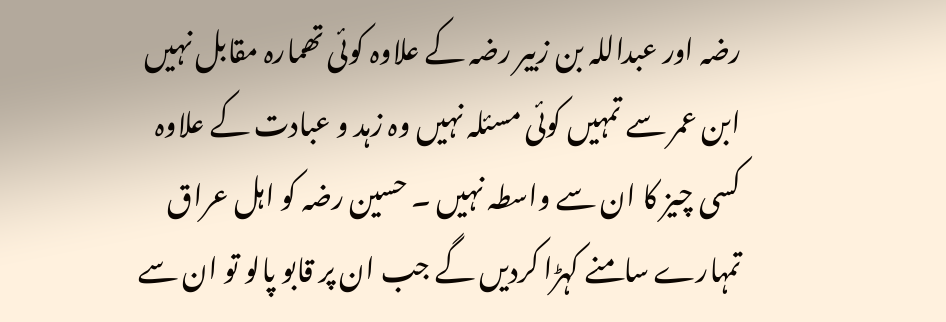رضہ اور عبداللہ بن زبیر رضہ کے علاوہ کوئی تھمارہ مقابل نہیں ابن عمر سے تمہیں کوئی مسئلہ نہیں وہ زہد و عبادت کے علاوہ کسی چیز کا ان سے واسطہ نہیں ۔ حسین رضہ کو اہل عراق تمہارے سامنے کہڑا کردیں گے جب ان پر قابو پالو تو ان سے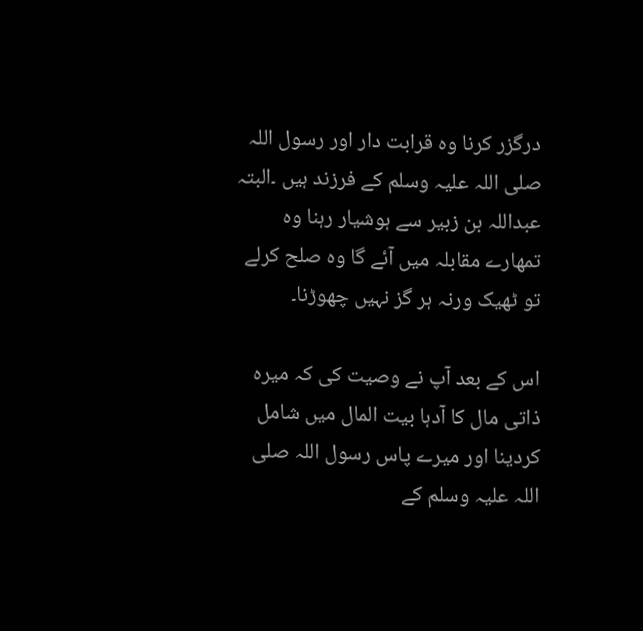درگزر کرنا وہ قرابت دار اور رسول اللہ صلی اللہ علیہ وسلم کے فرزند ہیں ۔البتہ عبداللہ بن زبیر سے ہوشیار رہنا وہ تمھارے مقابلہ میں آئے گا وہ صلح کرلے تو ٹھیک ورنہ ہر گز نہیں چھوڑنا۔

اس کے بعد آپ نے وصیت کی کہ میرہ ذاتی مال کا آدہا بیت المال میں شامل کردینا اور میرے پاس رسول اللہ صلی اللہ علیہ وسلم کے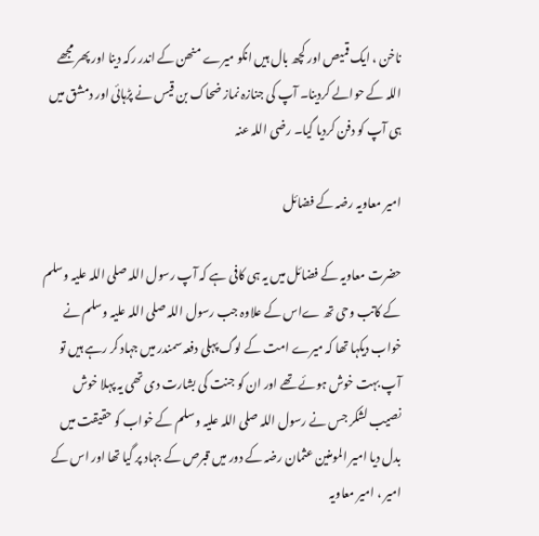ناخن ، ایک قمیص اور کچھ بال ہیں انکو میرے منھن کے اندر رکہ دینا اور پھر مجھے اللہ کے حوالے کردینا۔ آپ کی جنازہ نماز ضحاک بن قیس نے پڑہائی اور دمشق میں ہی آپ کو دفن کردیا گیا۔ رضی اللہ عنہ

امیر معاویہ رضہ کے فضائل

حضرت معاویہ کے فضائل میں یہ ہی کافی ہے کہ آپ رسول اللہ صلی اللہ علیہ وسلم کے کاتب وحی تھ ےاس کے علاوہ جب رسول اللہ صلی اللہ علیہ وسلم نے خواب دیکہا تھا کہ میرے امت کے لوگ پہلی دفعہ سمندر میں جہاد کر رہے ہیں تو آپ بہت خوش ہوئے تھے اور ان کو جنت کی بشارت دی تھی یہ پہلا خوش نصیب لشکر جس نے رسول اللہ صلی اللہ علیہ وسلم کے خواب کو حقیقت میں بدل دیا امیر المومنین عثمان رضہ کے دور میں قبرص کے جہاد پر گیا تھا اور اس کے امیر ، امیر معاویہ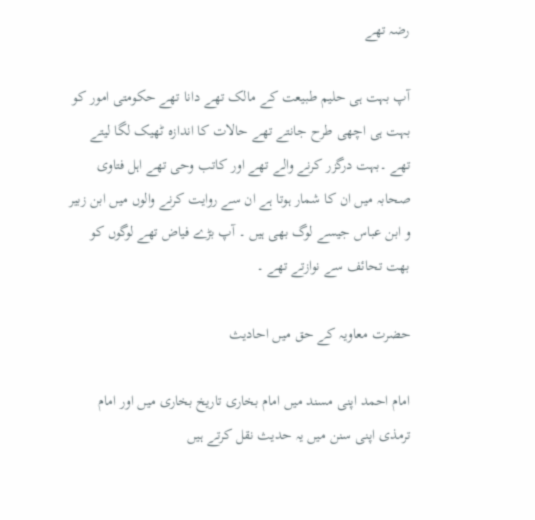رضہ تھے

آپ بہت ہی حلیم طبیعت کے مالک تھے دانا تھے حکومتی امور کو بہت ہی اچھی طرح جانتے تھے حالات کا اندازہ ٹھیک لگا لیتے تھے ۔بہت درگزر کرنے والے تھے اور کاتب وحی تھے اہل فتاوی صحابہ میں ان کا شمار ہوتا ہے ان سے روایت کرنے والوں میں ابن زبیر و ابن عباس جیسے لوگ بھی ہیں ۔ آپ بڑے فیاض تھے لوگوں کو بھت تحائف سے نوازتے تھے ۔

حضرت معاویہ کے حق میں احادیث

امام احمد اپنی مسند میں امام بخاری تاریخ بخاری میں اور امام ترمذی اپنی سنن میں یہ حدیث نقل کرتے ہیں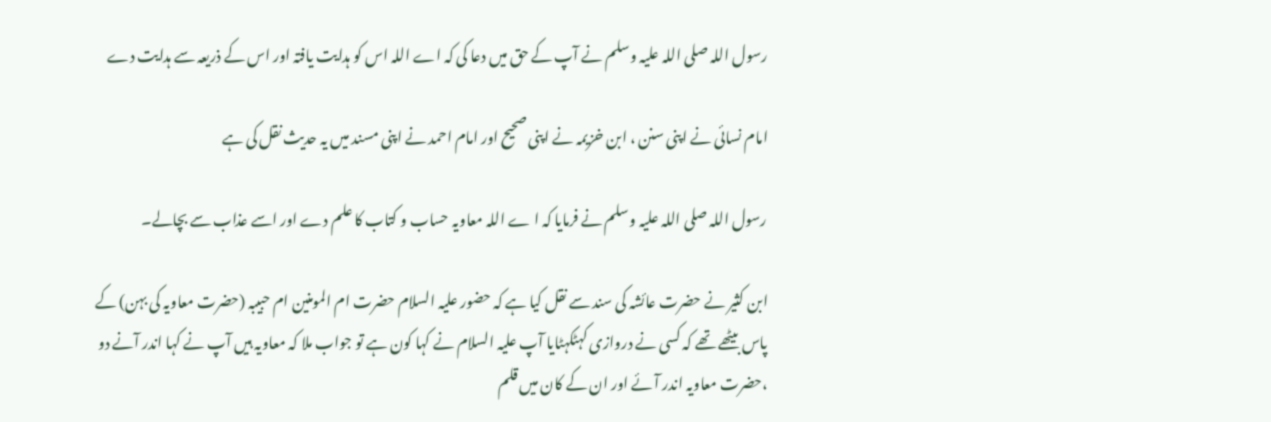رسول اللہ صلی اللہ علیہ وسلم نے آپ کے حق میں دعا کی کہ اے اللہ اس کو ہدایت یافتہ اور اس کے ذریعہ سے ہدایت دے

امام نسائی نے اپنی سنن ، ابن خزیمہ نے اپنی صحیح اور امام احمد نے اپنی مسند میں یہ حدیث نقل کی ہے

رسول اللہ صلی اللہ علیہ وسلم نے فرمایا کہ ا ے اللہ معاویہ حساب و کتاب کا علم دے اور اسے عذاب سے بچالے۔

ابن کثیر نے حضرت عائشہ کی سند سے نقل کیا ہے کہ حضور علیہ السلام حضرت ام المومنین ام حبیبہ (حضرت معاویہ کی بہن) کے پاس بیٹھے تھے کہ کسی نے دروازی کہٹکہٹایا آپ علیہ السلام نے کہا کون ہے تو جواب ملا کہ معاویہ ہیں آپ نے کہا اندر آنے دو ،حضرت معاویہ اندر آئے اور ان کے کان میں قلم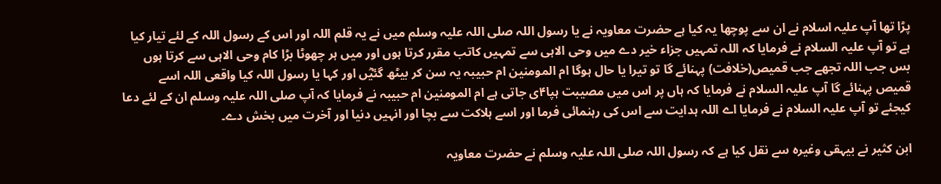پڑا تھا آپ علیہ اسلام نے ان سے پوچھا یہ کیا ہے حضرت معاویہ نے یا رسول اللہ صلی اللہ علیہ وسلم میں نے یہ قلم اللہ اور اس کے رسول اللہ کے لئے تیار کیا ہے تو آپ علیہ السلام نے فرمایا کہ اللہ تمہیں جزاء خیر دے میں وحی الاہی سے تمہیں کاتب مقرر کرتا ہوں اور میں ہر چھوٹا بڑا کام وحی الاہی سے کرتا ہوں بس جب اللہ تجھے جب قمیص(خلافت) پہنائے گا تو تیرا یا حال ہوگا ام المومنین ام حبیبہ یہ سن کر بیٹھ گئیؓں اور کہا یا رسول اللہ کیا واقعی اللہ اسے قمیص پہنائے گا آپ علیہ السلام نے فرمایا کہ ہاں پر اس میں مصیبت ہپا۴ی جاتی ہے ام المومنین ام حبیبہ نے فرمایا کہ آپ صلی اللہ علیہ وسلم ان کے لئے دعا کیجئے تو آپ علیہ السلام نے فرمایا اے اللہ ہدایت سے اس کی رہنمائی فرما اور اسے ہلاکت سے بچا اور انہیں دنیا اور آخرت میں بخش دے۔

ابن کثیر نے بیہقی وغیرہ سے نقل کیا ہے کہ رسول اللہ صلی اللہ علیہ وسلم نے حضرت معاویہ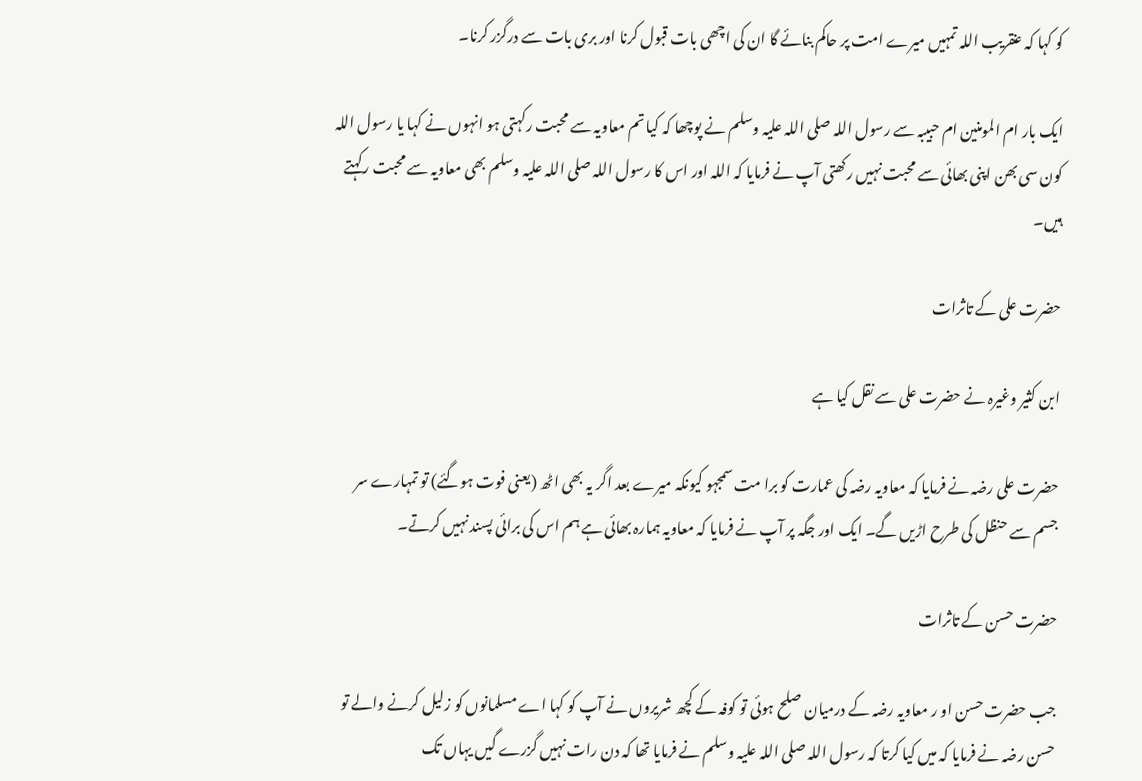کو کہا کہ عنقریب اللہ تمہیں میرے امت پر حاکم بنائے گا ان کی اچھی بات قبول کرنا اور بری بات سے درگزر کرنا۔

ایک بار ام المومنین ام حبیبہ سے رسول اللہ صلی اللہ علیہ وسلم نے پوچھا کہ کیا تم معاویہ سے محبت رکہتی ہو انہوں نے کہا یا رسول اللہ کون سی بھن اپنی بھائی سے محبت نہیں رکھتی آپ نے فرمایا کہ اللہ اور اس کا رسول اللہ صلی اللہ علیہ وسلم بھی معاویہ سے محبت رکہتے ہیں۔

حضرت علی کے تاثرات

ابن کثیر وغیرہ نے حضرت علی سے نقل کیا ہے

حضرت علی رضہ نے فرمایا کہ معاویہ رضہ کی عمارت کو برا مت سمجہو کیونکہ میرے بعد اگر یہ بھی اٹھ (یعنی فوت ہوگئے) تو تمہارے سر جسم سے حنظل کی طرح اڑیں گے۔ ایک اور جگہ پر آپ نے فرمایا کہ معاویہ ہمارہ بھائی ہے ہم اس کی برائی پسند نہیں کرتے۔

حضرت حسن کے تاثرات

جب حضرت حسن او ر معاویہ رضہ کے درمیان صلح ہوئی تو کوفہ کے کچھ شریروں نے آپ کو کہا اے مسلمانوں کو زلیل کرنے والے تو حسن رضہ نے فرمایا کہ میں کیا کرتا کہ رسول اللہ صلی اللہ علیہ وسلم نے فرمایا تھا کہ دن رات نہیں گزرے گیں یہاں تک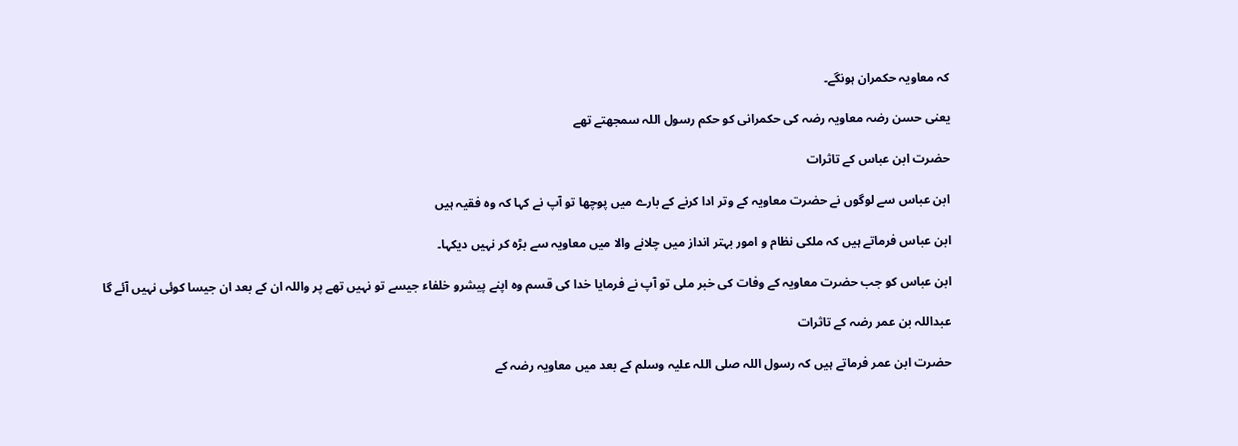کہ معاویہ حکمران ہونگے۔

یعنی حسن رضہ معاویہ رضہ کی حکمرانی کو حکم رسول اللہ سمجھتے تھے

حضرت ابن عباس کے تاثرات

ابن عباس سے لوگوں نے حضرت معاویہ کے وتر ادا کرنے کے بارے میں پوچھا تو آپ نے کہا کہ وہ فقیہ ہیں

ابن عباس فرماتے ہیں کہ ملکی نظام و امور بہتر انداز میں چلانے والا میں معاویہ سے بڑہ کر نہیں دیکہا۔

ابن عباس کو جب حضرت معاویہ کے وفات کی خبر ملی تو آپ نے فرمایا خدا کی قسم وہ اپنے پیشرو خلفاء جیسے تو نہیں تھے پر واللہ ان کے بعد ان جیسا کوئی نہیں آئے گا

عبداللہ بن عمر رضہ کے تاثرات

حضرت ابن عمر فرماتے ہیں کہ رسول اللہ صلی اللہ علیہ وسلم کے بعد میں معاویہ رضہ کے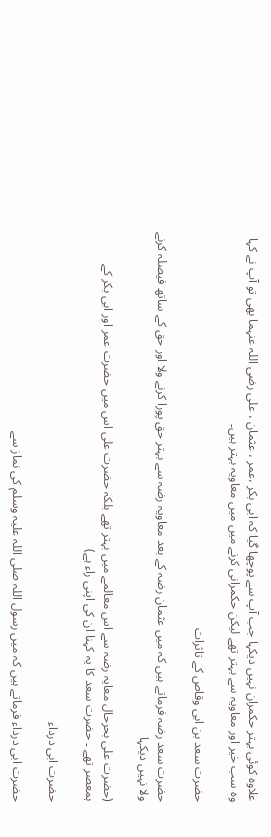علاوہ کوئی بہتر حکمران نہیں دیکہا جب آپ سے پوچھا گیا کہ ابی بکر ،عمر ، عثمان ، علی رضی اللہ عنہما بھی تو آپ نے کہا وہ سب خیر اور معاویہ سے بہتر تھے لیکن حکمرانی کرنے میں میں معاویہ بہتر ہیں۔

حضرت سعد بن ابی وقاص کے تاثرات

حضرت سعد رضہ فرماتے ہیں کہ میں عثمان رضہ کے بعد معاویہ رضہ سے بہتر حق پورا کرنے ولا اور حق کے ساتھ فیصلہ کرنے ولا نہیں دیکہا

(حضرت علی بحرحال معایہ رضہ سے اس معالمے میں بہتر تھے بلکہ حضرت علی اس میں حضرت عمر اور ابی بکر کے ہمعصر تھے ۔ حضرت سعد کا یہ کہنا ان کی اپنی راء ہے)

حضرت ابی درداء

حضرت ابی درداء فرماتے ہیں کہ میں رسول اللہ صلی اللہ علیہ وسلم کی نماز سے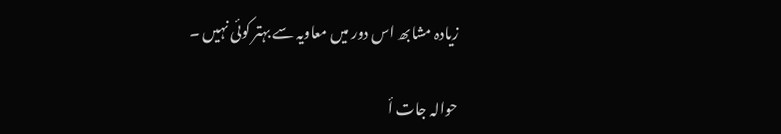زیادہ مشابھ اس دور میں معاویہ سے بہتر کوئی نہیں ۔

حوالہ جات أ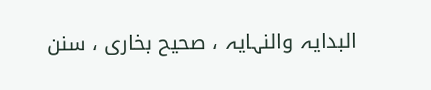البدایہ والنہایہ ، صحیح بخاری ، سنن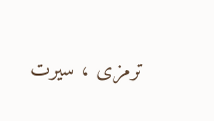ترمزی ، سیرت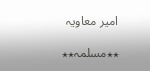امیر معاویہ

٭٭مسلمہ٭٭